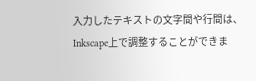入力したテキストの文字間や行間は、Inkscape上で調整することができま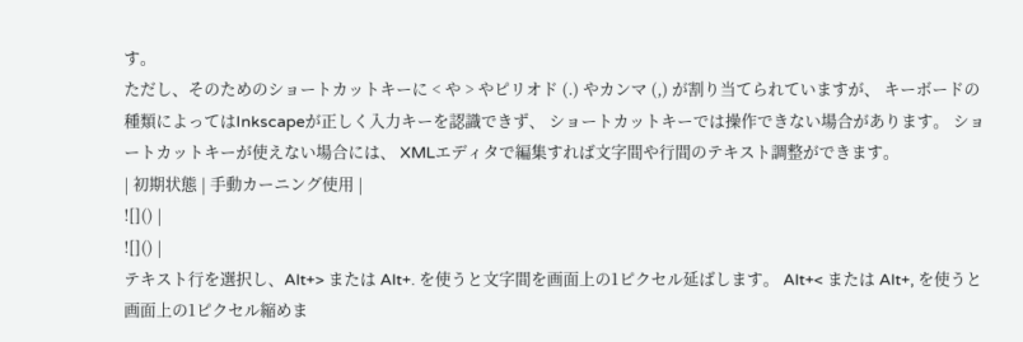す。
ただし、そのためのショートカットキーに < や > やピリオド (.) やカンマ (,) が割り当てられていますが、 キーボードの種類によってはInkscapeが正しく入力キーを認識できず、 ショートカットキーでは操作できない場合があります。 ショートカットキーが使えない場合には、 XMLエディタで編集すれば文字間や行間のテキスト調整ができます。
| 初期状態 | 手動カーニング使用 |
![]() |
![]() |
テキスト行を選択し、Alt+> または Alt+. を使うと文字間を画面上の1ピクセル延ばします。 Alt+< または Alt+, を使うと画面上の1ピクセル縮めま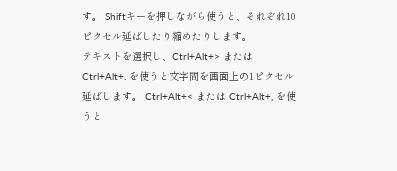す。 Shiftキーを押しながら使うと、それぞれ10ピクセル延ばしたり縮めたりします。
テキストを選択し、Ctrl+Alt+> または Ctrl+Alt+. を使うと文字間を画面上の1ピクセル延ばします。 Ctrl+Alt+< または Ctrl+Alt+, を使うと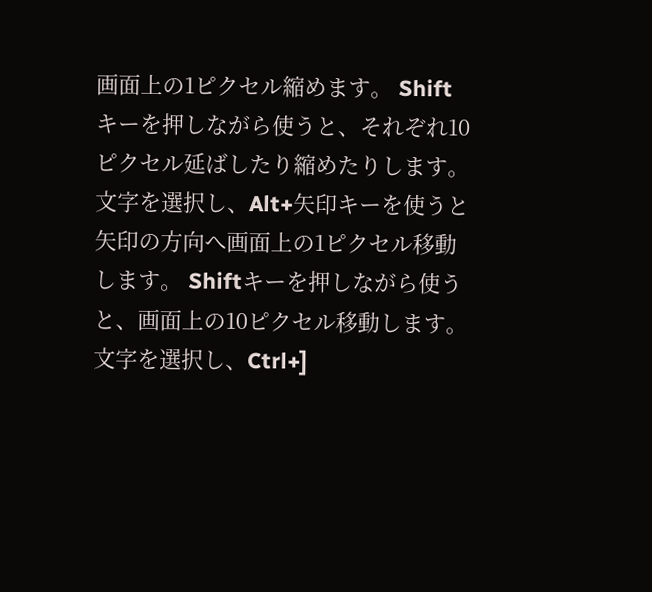画面上の1ピクセル縮めます。 Shiftキーを押しながら使うと、それぞれ10ピクセル延ばしたり縮めたりします。
文字を選択し、Alt+矢印キーを使うと矢印の方向へ画面上の1ピクセル移動します。 Shiftキーを押しながら使うと、画面上の10ピクセル移動します。
文字を選択し、Ctrl+]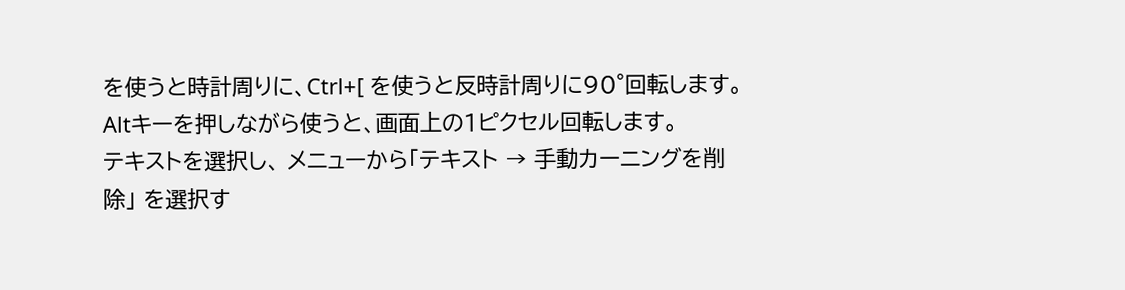を使うと時計周りに、Ctrl+[ を使うと反時計周りに90°回転します。 Altキーを押しながら使うと、画面上の1ピクセル回転します。
テキストを選択し、 メニューから「テキスト → 手動カーニングを削除」 を選択す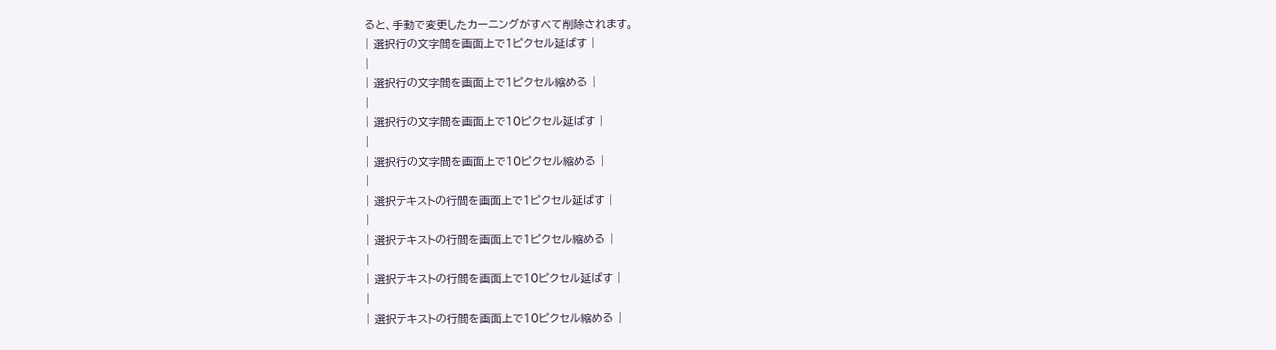ると、手動で変更したカーニングがすべて削除されます。
| 選択行の文字間を画面上で1ピクセル延ばす |
|
| 選択行の文字間を画面上で1ピクセル縮める |
|
| 選択行の文字間を画面上で10ピクセル延ばす |
|
| 選択行の文字間を画面上で10ピクセル縮める |
|
| 選択テキストの行間を画面上で1ピクセル延ばす |
|
| 選択テキストの行間を画面上で1ピクセル縮める |
|
| 選択テキストの行間を画面上で10ピクセル延ばす |
|
| 選択テキストの行間を画面上で10ピクセル縮める |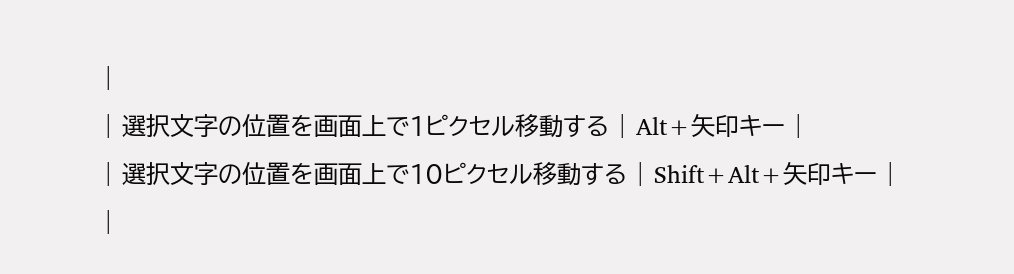|
| 選択文字の位置を画面上で1ピクセル移動する | Alt+矢印キー |
| 選択文字の位置を画面上で10ピクセル移動する | Shift+Alt+矢印キー |
|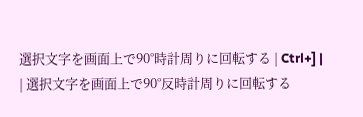選択文字を画面上で90°時計周りに回転する | Ctrl+] |
| 選択文字を画面上で90°反時計周りに回転する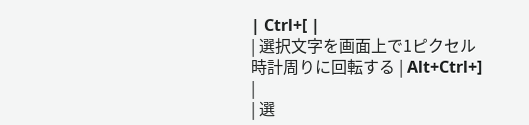| Ctrl+[ |
| 選択文字を画面上で1ピクセル時計周りに回転する | Alt+Ctrl+] |
| 選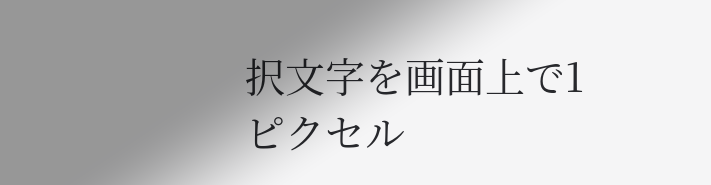択文字を画面上で1ピクセル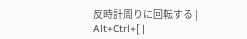反時計周りに回転する | Alt+Ctrl+[ |